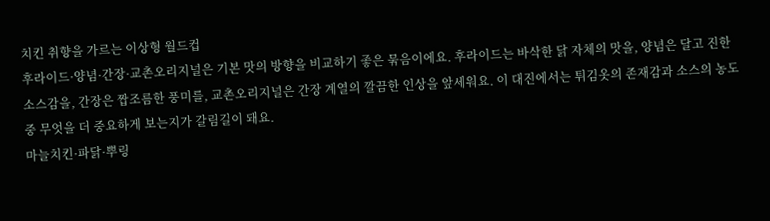치킨 취향을 가르는 이상형 월드컵
후라이드·양념·간장·교촌오리지널은 기본 맛의 방향을 비교하기 좋은 묶음이에요. 후라이드는 바삭한 닭 자체의 맛을, 양념은 달고 진한 소스감을, 간장은 짭조름한 풍미를, 교촌오리지널은 간장 계열의 깔끔한 인상을 앞세워요. 이 대진에서는 튀김옷의 존재감과 소스의 농도 중 무엇을 더 중요하게 보는지가 갈림길이 돼요.
마늘치킨·파닭·뿌링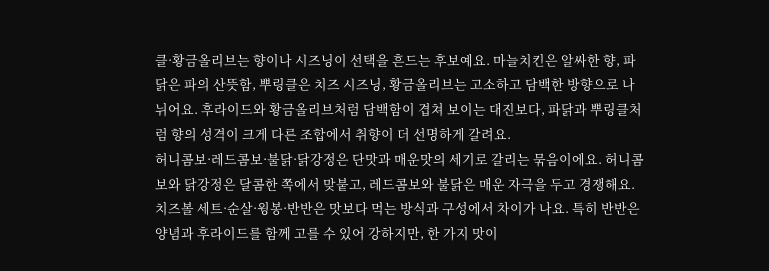클·황금올리브는 향이나 시즈닝이 선택을 흔드는 후보예요. 마늘치킨은 알싸한 향, 파닭은 파의 산뜻함, 뿌링클은 치즈 시즈닝, 황금올리브는 고소하고 담백한 방향으로 나뉘어요. 후라이드와 황금올리브처럼 담백함이 겹쳐 보이는 대진보다, 파닭과 뿌링클처럼 향의 성격이 크게 다른 조합에서 취향이 더 선명하게 갈려요.
허니콤보·레드콤보·불닭·닭강정은 단맛과 매운맛의 세기로 갈리는 묶음이에요. 허니콤보와 닭강정은 달콤한 쪽에서 맞붙고, 레드콤보와 불닭은 매운 자극을 두고 경쟁해요. 치즈볼 세트·순살·윙봉·반반은 맛보다 먹는 방식과 구성에서 차이가 나요. 특히 반반은 양념과 후라이드를 함께 고를 수 있어 강하지만, 한 가지 맛이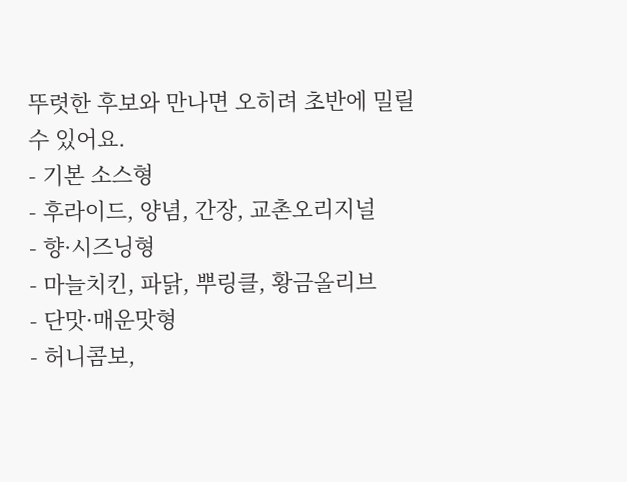뚜렷한 후보와 만나면 오히려 초반에 밀릴 수 있어요.
- 기본 소스형
- 후라이드, 양념, 간장, 교촌오리지널
- 향·시즈닝형
- 마늘치킨, 파닭, 뿌링클, 황금올리브
- 단맛·매운맛형
- 허니콤보,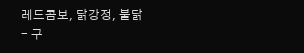레드콤보, 닭강정, 불닭
- 구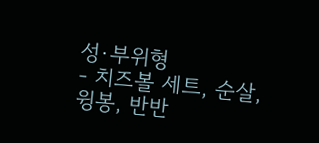성·부위형
- 치즈볼 세트, 순살, 윙봉, 반반